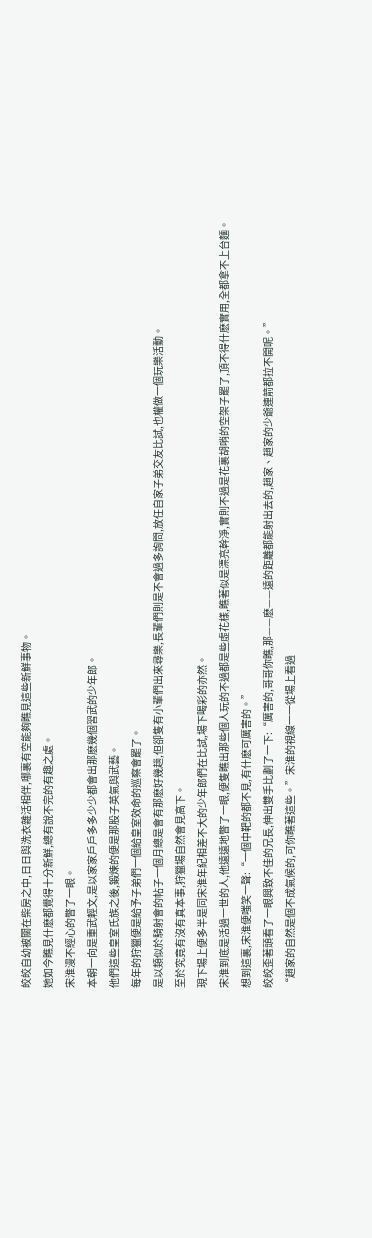皎皎自幼被關在柴房之中,日日與洗衣雜活相伴,哪裏有空能夠瞧見這些新鮮事物。
她如今瞧見什麽都覺得十分新鮮,總有說不完的有趣之處。
宋淮漫不經心的瞥了一眼。
本朝一向是重武輕文,是以家家戶戶多多少少都會出那麽幾個習武的少年郎。
他們這些皇室氏族之後,鍛煉的便是那股子英氣與武藝。
每年的狩獵便是給予子弟們一個給皇室效命的巡察會罷了。
是以類似於騎射會的帖子一個月總是會有那麽好幾趟,但卻隻有小輩們出來尋樂,長輩們則是不會過多詢問,放任自家子弟交友比試,也權做一個玩樂活動。
至於究竟有沒有真本事,狩獵場自然會見高下。
現下場上便多半是同宋淮年紀相差不大的少年郎們在比試,場下喝彩的亦然。
宋淮到底是活過一世的人,他遠遠地瞥了一眼,便隻瞧出那些個人玩的不過都是些虛花樣,瞧著似是漂亮幹淨,實則不過是花裏胡哨的空架子罷了,頂不得什麽實用,全都拿不上台麵。
想到這裏,宋淮便嗤笑一聲:“一個中靶的都不見,有什麽可厲害的。”
皎皎歪著頭看了一眼興致不佳的兄長,伸出雙手比劃了一下:“厲害的,哥哥你瞧,那——麽——遠的距離都能射出去的,趙家、趙家的少爺連箭都拉不開呢。”
“趙家的自然是個不成氣候的,可你瞧著這些。”宋淮的視線一一從場上看過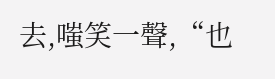去,嗤笑一聲,“也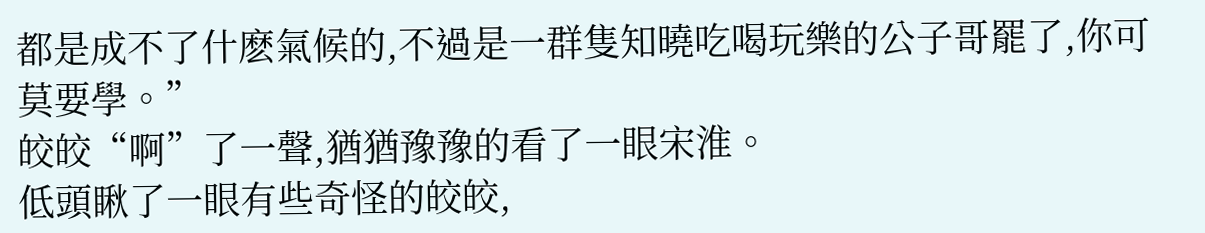都是成不了什麽氣候的,不過是一群隻知曉吃喝玩樂的公子哥罷了,你可莫要學。”
皎皎“啊”了一聲,猶猶豫豫的看了一眼宋淮。
低頭瞅了一眼有些奇怪的皎皎,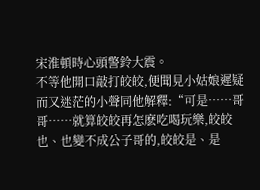宋淮頓時心頭警鈴大震。
不等他開口敲打皎皎,便聞見小姑娘遲疑而又迷茫的小聲同他解釋:“可是……哥哥……就算皎皎再怎麽吃喝玩樂,皎皎也、也變不成公子哥的,皎皎是、是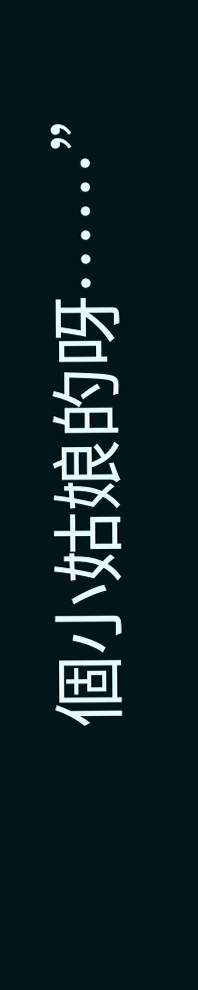個小姑娘的呀……”